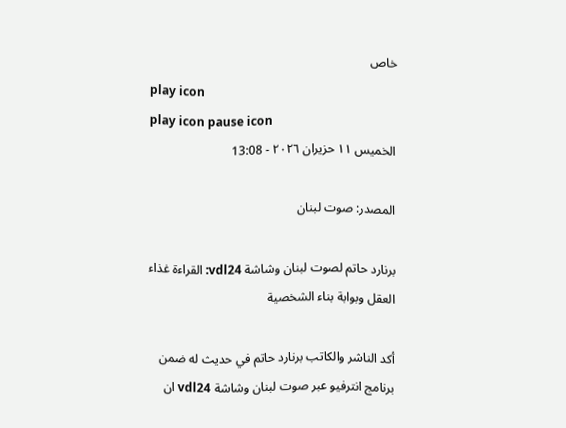خاص
play icon
play icon pause icon
الخميس ١١ حزيران ٢٠٢٦ - 13:08

المصدر: صوت لبنان

برنارد حاتم لصوت لبنان وشاشة vdl24: القراءة غذاء العقل وبوابة بناء الشخصية

أكد الناشر والكاتب برنارد حاتم في حديث له ضمن برنامج انترفيو عبر صوت لبنان وشاشة vdl24 ان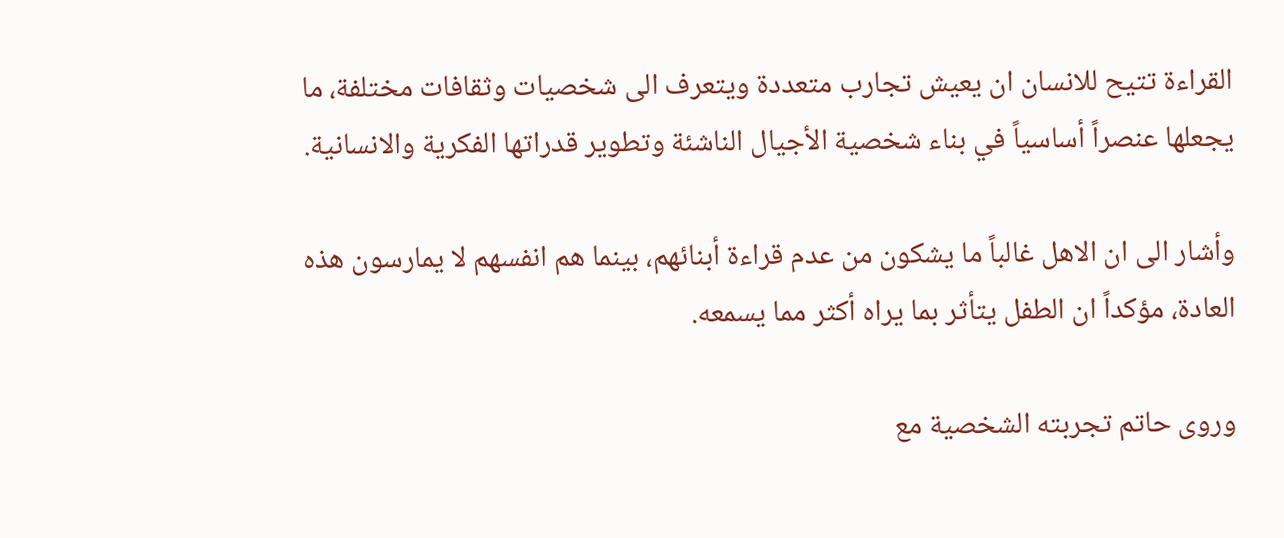القراءة تتيح للانسان ان يعيش تجارب متعددة ويتعرف الى شخصيات وثقافات مختلفة، ما يجعلها عنصراً أساسياً في بناء شخصية الأجيال الناشئة وتطوير قدراتها الفكرية والانسانية.

وأشار الى ان الاهل غالباً ما يشكون من عدم قراءة أبنائهم، بينما هم انفسهم لا يمارسون هذه العادة، مؤكداً ان الطفل يتأثر بما يراه أكثر مما يسمعه.

وروى حاتم تجربته الشخصية مع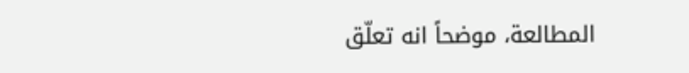المطالعة، موضحاً انه تعلّق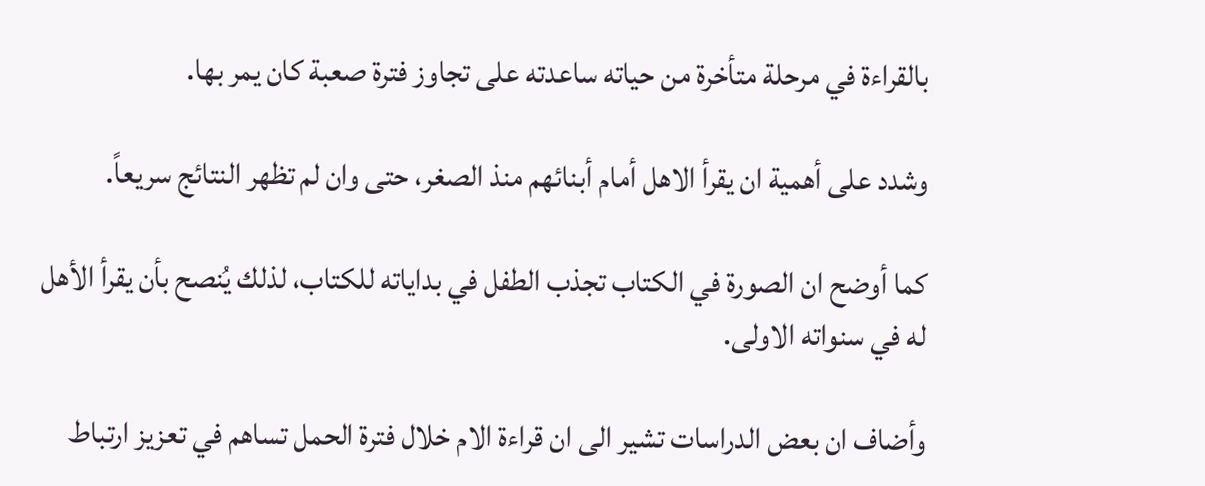بالقراءة في مرحلة متأخرة من حياته ساعدته على تجاوز فترة صعبة كان يمر بها.

وشدد على أهمية ان يقرأ الاهل أمام أبنائهم منذ الصغر، حتى وان لم تظهر النتائج سريعاً.

كما أوضح ان الصورة في الكتاب تجذب الطفل في بداياته للكتاب، لذلك يُنصح بأن يقرأ الأهل له في سنواته الاولى.

وأضاف ان بعض الدراسات تشير الى ان قراءة الام خلال فترة الحمل تساهم في تعزيز ارتباط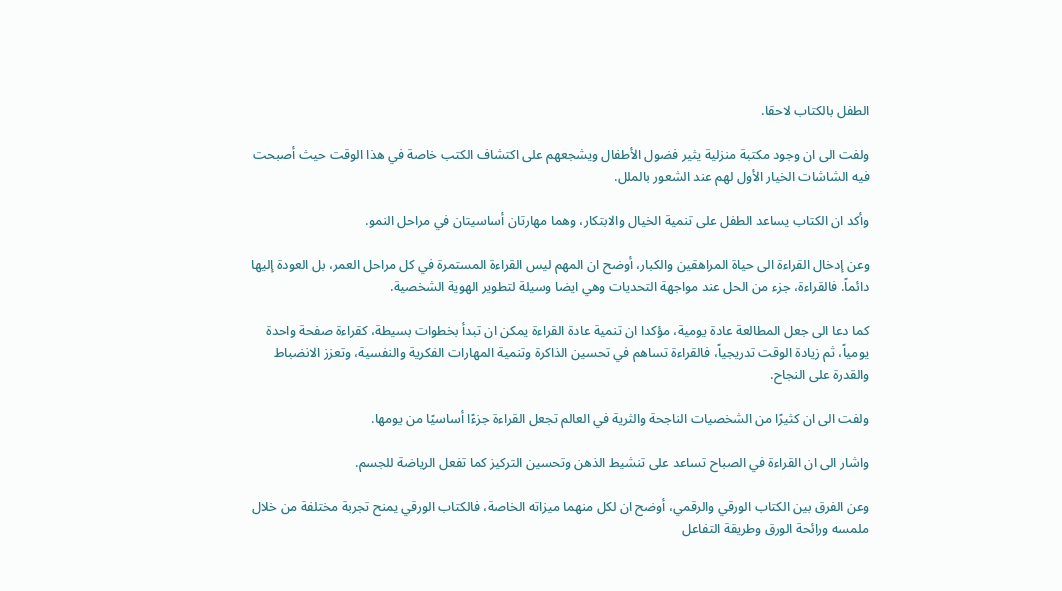الطفل بالكتاب لاحقا.

ولفت الى ان وجود مكتبة منزلية يثير فضول الأطفال ويشجعهم على اكتشاف الكتب خاصة في هذا الوقت حيث أصبحت فيه الشاشات الخيار الأول لهم عند الشعور بالملل.

وأكد ان الكتاب يساعد الطفل على تنمية الخيال والابتكار، وهما مهارتان أساسيتان في مراحل النمو.

وعن إدخال القراءة الى حياة المراهقين والكبار، أوضح ان المهم ليس القراءة المستمرة في كل مراحل العمر، بل العودة إليها دائماً. فالقراءة، جزء من الحل عند مواجهة التحديات وهي ايضا وسيلة لتطوير الهوية الشخصية.

كما دعا الى جعل المطالعة عادة يومية، مؤكدا ان تنمية عادة القراءة يمكن ان تبدأ بخطوات بسيطة، كقراءة صفحة واحدة يومياً، ثم زيادة الوقت تدريجياً، فالقراءة تساهم في تحسين الذاكرة وتنمية المهارات الفكرية والنفسية، وتعزز الانضباط والقدرة على النجاح.

ولفت الى ان كثيرًا من الشخصيات الناجحة والثرية في العالم تجعل القراءة جزءًا أساسيًا من يومها.

واشار الى ان القراءة في الصباح تساعد على تنشيط الذهن وتحسين التركيز كما تفعل الرياضة للجسم.

وعن الفرق بين الكتاب الورقي والرقمي، أوضح ان لكل منهما ميزاته الخاصة، فالكتاب الورقي يمنح تجربة مختلفة من خلال ملمسه ورائحة الورق وطريقة التفاعل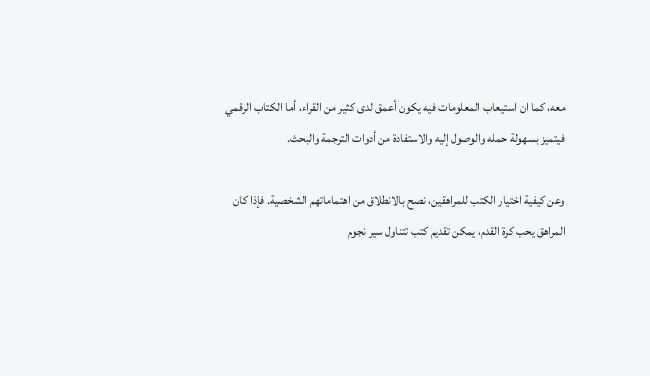معه، كما ان استيعاب المعلومات فيه يكون أعمق لدى كثير من القراء، أما الكتاب الرقمي فيتميز بسهولة حمله والوصول إليه والاستفادة من أدوات الترجمة والبحث.

وعن كيفية اختيار الكتب للمراهقين، نصح بالانطلاق من اهتماماتهم الشخصية. فإذا كان المراهق يحب كرة القدم، يمكن تقديم كتب تتناول سير نجوم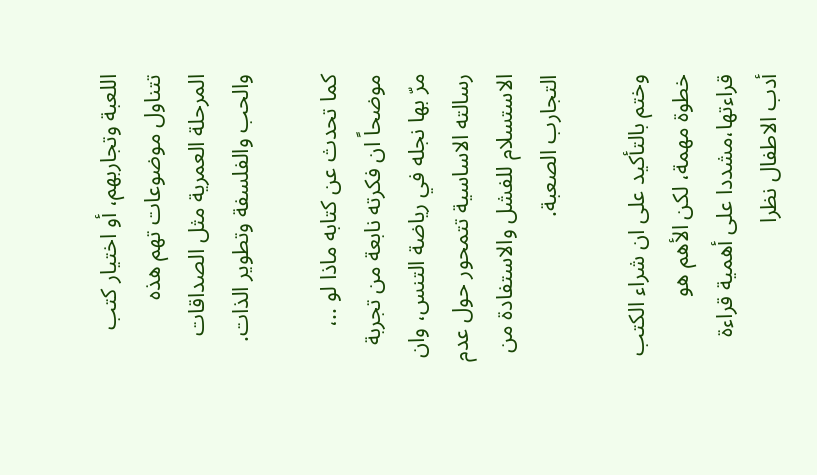اللعبة وتجاربهم، أو اختيار كتب تتناول موضوعات تهم هذه المرحلة العمرية مثل الصداقات والحب والفلسفة وتطوير الذات.

كما تحدث عن كتابه ماذا لو ..، موضحاً ان فكرته نابعة من تجربة مرّ بها نجله في رياضة التنس، وان رسالته الاساسية تتمحور حول عدم الاستسلام للفشل والاستفادة من التجارب الصعبة.

وختم بالتأكيد على ان شراء الكتب خطوة مهمة، لكن الأهم هو قراءتها،مشددا على أهمية قراءة أدب الاطفال نظرا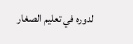لدوره في تعليم الصغار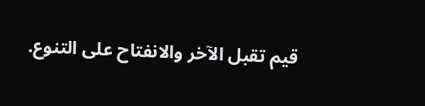قيم تقبل الآخر والانفتاح على التنوع.